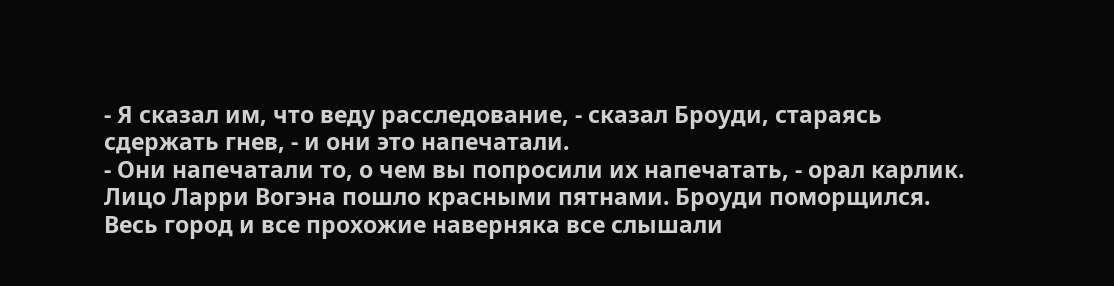- Я сказал им, что веду расследование, - сказал Броуди, стараясь сдержать гнев, - и они это напечатали.
- Они напечатали то, о чем вы попросили их напечатать, - орал карлик.
Лицо Ларри Вогэна пошло красными пятнами. Броуди поморщился. Весь город и все прохожие наверняка все слышали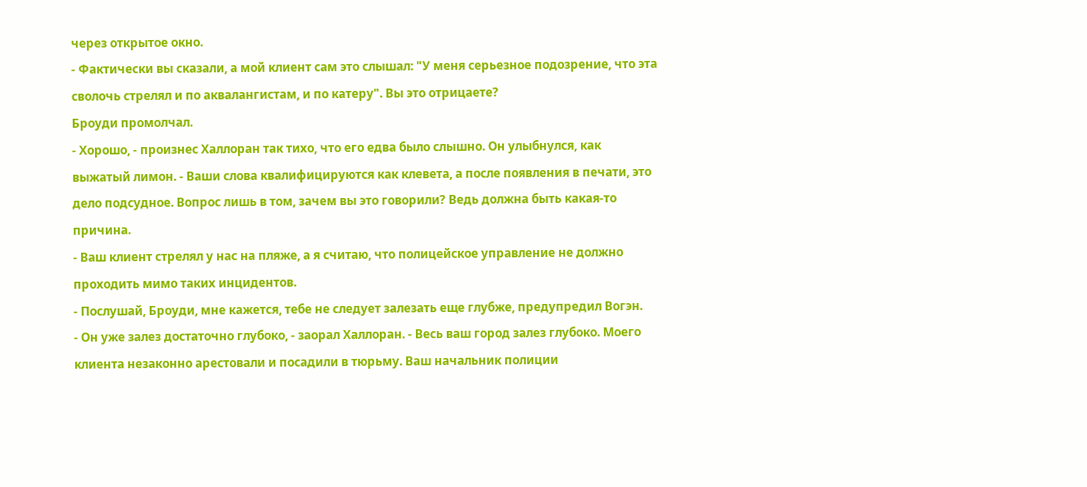через открытое окно.
- Фактически вы сказали, а мой клиент сам это слышал: "У меня серьезное подозрение, что эта сволочь стрелял и по аквалангистам, и по катеру". Вы это отрицаете?
Броуди промолчал.
- Хорошо, - произнес Халлоран так тихо, что его едва было слышно. Он улыбнулся, как выжатый лимон. - Ваши слова квалифицируются как клевета, а после появления в печати, это дело подсудное. Вопрос лишь в том, зачем вы это говорили? Ведь должна быть какая-то причина.
- Ваш клиент стрелял у нас на пляже, а я считаю, что полицейское управление не должно проходить мимо таких инцидентов.
- Послушай, Броуди, мне кажется, тебе не следует залезать еще глубже, предупредил Вогэн.
- Он уже залез достаточно глубоко, - заорал Халлоран. - Весь ваш город залез глубоко. Моего клиента незаконно арестовали и посадили в тюрьму. Ваш начальник полиции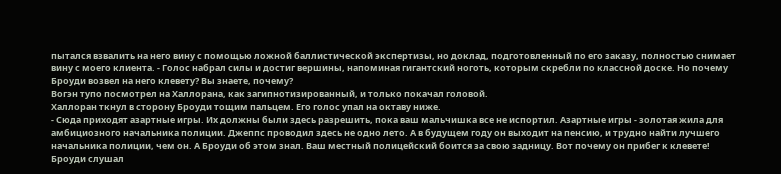пытался взвалить на него вину с помощью ложной баллистической экспертизы, но доклад, подготовленный по его заказу, полностью снимает вину с моего клиента. - Голос набрал силы и достиг вершины, напоминая гигантский ноготь, которым скребли по классной доске. Но почему Броуди возвел на него клевету? Вы знаете, почему?
Вогэн тупо посмотрел на Халлорана, как загипнотизированный, и только покачал головой.
Халлоран ткнул в сторону Броуди тощим пальцем. Его голос упал на октаву ниже.
- Сюда приходят азартные игры. Их должны были здесь разрешить, пока ваш мальчишка все не испортил. Азартные игры - золотая жила для амбициозного начальника полиции. Джеппс проводил здесь не одно лето. А в будущем году он выходит на пенсию, и трудно найти лучшего начальника полиции, чем он. А Броуди об этом знал. Ваш местный полицейский боится за свою задницу. Вот почему он прибег к клевете!
Броуди слушал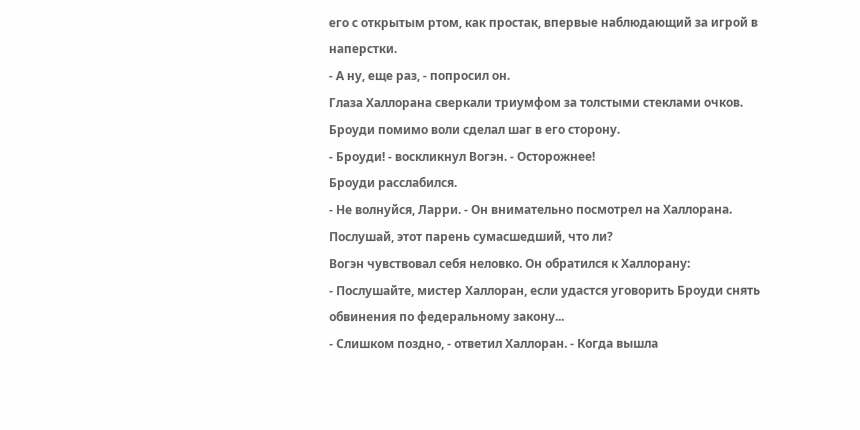его с открытым ртом, как простак, впервые наблюдающий за игрой в наперстки.
- А ну, еще раз, - попросил он.
Глаза Халлорана сверкали триумфом за толстыми стеклами очков. Броуди помимо воли сделал шаг в его сторону.
- Броуди! - воскликнул Вогэн. - Осторожнее!
Броуди расслабился.
- Не волнуйся, Ларри. - Он внимательно посмотрел на Халлорана. Послушай, этот парень сумасшедший, что ли?
Вогэн чувствовал себя неловко. Он обратился к Халлорану:
- Послушайте, мистер Халлоран, если удастся уговорить Броуди снять обвинения по федеральному закону...
- Слишком поздно, - ответил Халлоран. - Когда вышла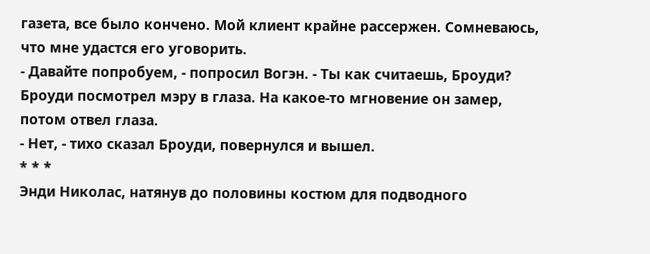газета, все было кончено. Мой клиент крайне рассержен. Сомневаюсь, что мне удастся его уговорить.
- Давайте попробуем, - попросил Вогэн. - Ты как считаешь, Броуди?
Броуди посмотрел мэру в глаза. На какое-то мгновение он замер, потом отвел глаза.
- Нет, - тихо сказал Броуди, повернулся и вышел.
* * *
Энди Николас, натянув до половины костюм для подводного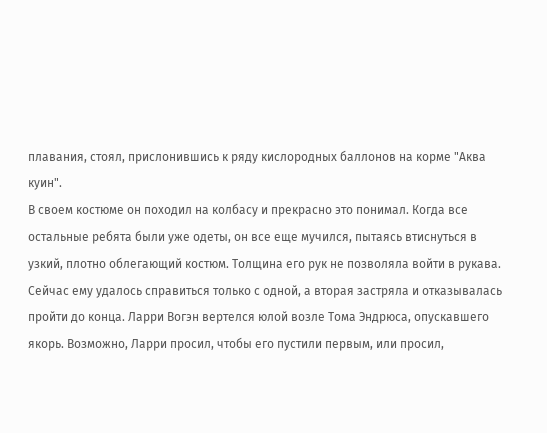плавания, стоял, прислонившись к ряду кислородных баллонов на корме "Аква куин".
В своем костюме он походил на колбасу и прекрасно это понимал. Когда все остальные ребята были уже одеты, он все еще мучился, пытаясь втиснуться в узкий, плотно облегающий костюм. Толщина его рук не позволяла войти в рукава.
Сейчас ему удалось справиться только с одной, а вторая застряла и отказывалась пройти до конца. Ларри Вогэн вертелся юлой возле Тома Эндрюса, опускавшего якорь. Возможно, Ларри просил, чтобы его пустили первым, или просил,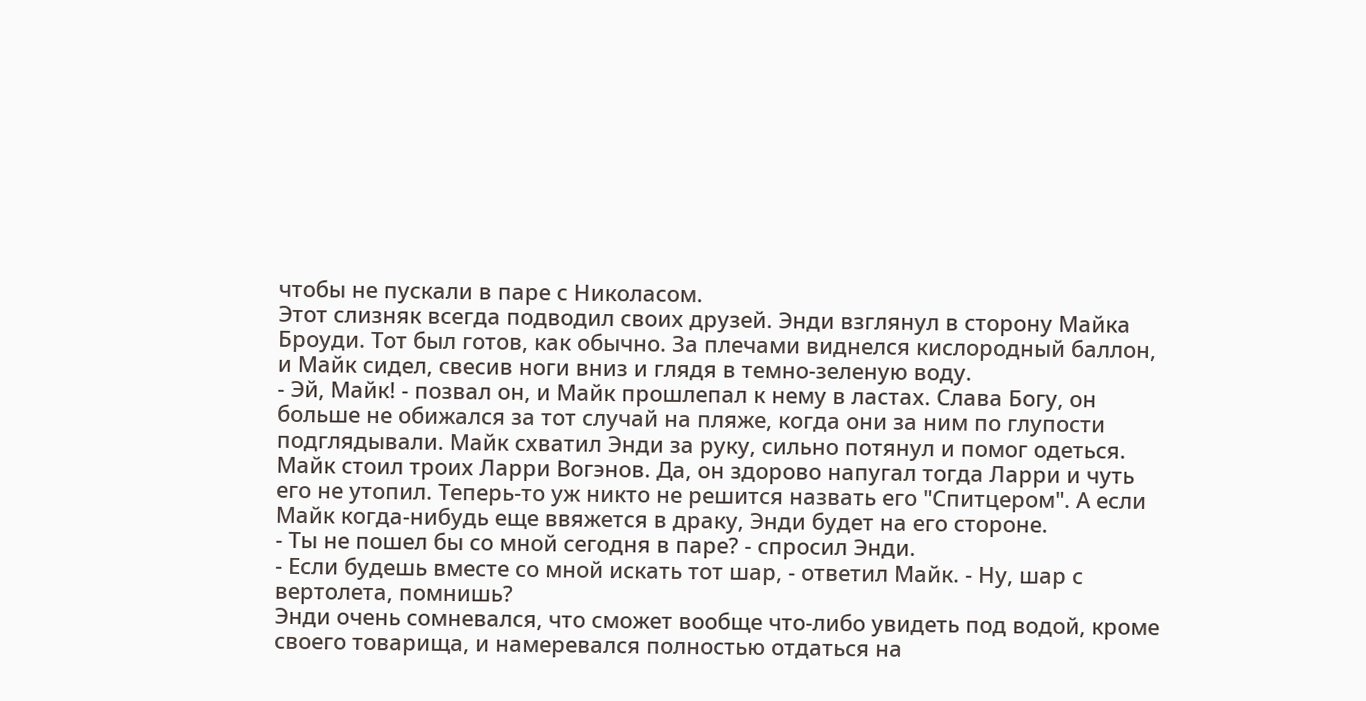чтобы не пускали в паре с Николасом.
Этот слизняк всегда подводил своих друзей. Энди взглянул в сторону Майка Броуди. Тот был готов, как обычно. За плечами виднелся кислородный баллон, и Майк сидел, свесив ноги вниз и глядя в темно-зеленую воду.
- Эй, Майк! - позвал он, и Майк прошлепал к нему в ластах. Слава Богу, он больше не обижался за тот случай на пляже, когда они за ним по глупости подглядывали. Майк схватил Энди за руку, сильно потянул и помог одеться.
Майк стоил троих Ларри Вогэнов. Да, он здорово напугал тогда Ларри и чуть его не утопил. Теперь-то уж никто не решится назвать его "Спитцером". А если Майк когда-нибудь еще ввяжется в драку, Энди будет на его стороне.
- Ты не пошел бы со мной сегодня в паре? - спросил Энди.
- Если будешь вместе со мной искать тот шар, - ответил Майк. - Ну, шар с вертолета, помнишь?
Энди очень сомневался, что сможет вообще что-либо увидеть под водой, кроме своего товарища, и намеревался полностью отдаться на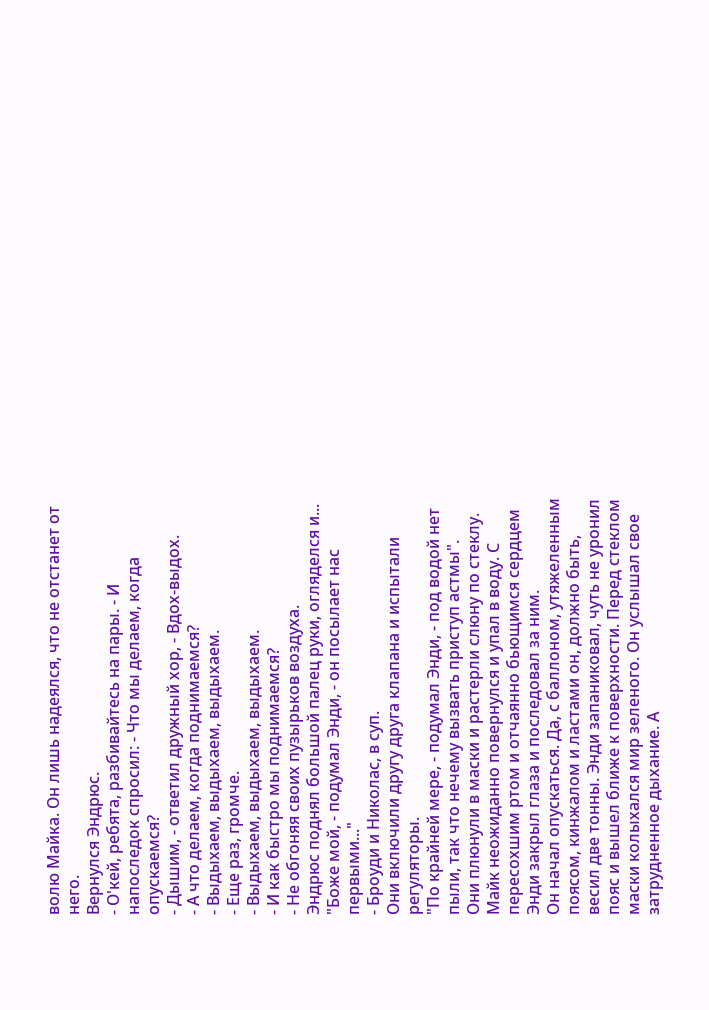волю Майка. Он лишь надеялся, что не отстанет от него.
Вернулся Эндрюс.
- О'кей, ребята, разбивайтесь на пары. - И напоследок спросил: - Что мы делаем, когда опускаемся?
- Дышим, - ответил дружный хор, - Вдох-выдох.
- А что делаем, когда поднимаемся?
- Выдыхаем, выдыхаем, выдыхаем.
- Еще раз, громче.
- Выдыхаем, выдыхаем, выдыхаем.
- И как быстро мы поднимаемся?
- Не обгоняя своих пузырьков воздуха.
Эндрюс поднял большой палец руки, огляделся и...
"Боже мой, - подумал Энди, - он посылает нас первыми..."
- Броуди и Николас, в суп.
Они включили другу друга клапана и испытали регуляторы.
"По крайней мере, - подумал Энди, - под водой нет пыли, так что нечему вызвать приступ астмы".
Они плюнули в маски и растерли слюну по стеклу. Майк неожиданно повернулся и упал в воду. С пересохшим ртом и отчаянно бьющимся сердцем Энди закрыл глаза и последовал за ним.
Он начал опускаться. Да, с баллоном, утяжеленным поясом, кинжалом и ластами он, должно быть, весил две тонны. Энди запаниковал, чуть не уронил пояс и вышел ближе к поверхности. Перед стеклом маски колыхался мир зеленого. Он услышал свое затрудненное дыхание. А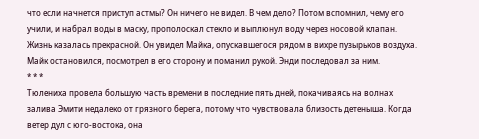что если начнется приступ астмы? Он ничего не видел. В чем дело? Потом вспомнил, чему его учили, и набрал воды в маску, прополоскал стекло и выплюнул воду через носовой клапан.
Жизнь казалась прекрасной. Он увидел Майка, опускавшегося рядом в вихре пузырьков воздуха. Майк остановился, посмотрел в его сторону и поманил рукой. Энди последовал за ним.
* * *
Тюлениха провела большую часть времени в последние пять дней, покачиваясь на волнах залива Эмити недалеко от грязного берега, потому что чувствовала близость детеныша. Когда ветер дул с юго-востока, она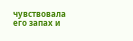чувствовала его запах и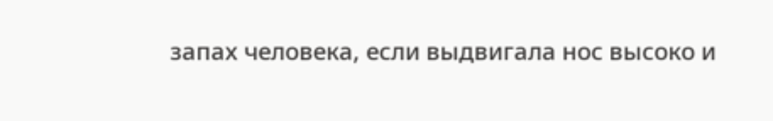запах человека, если выдвигала нос высоко и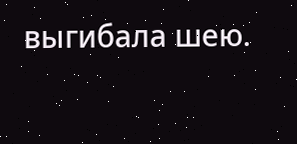выгибала шею.